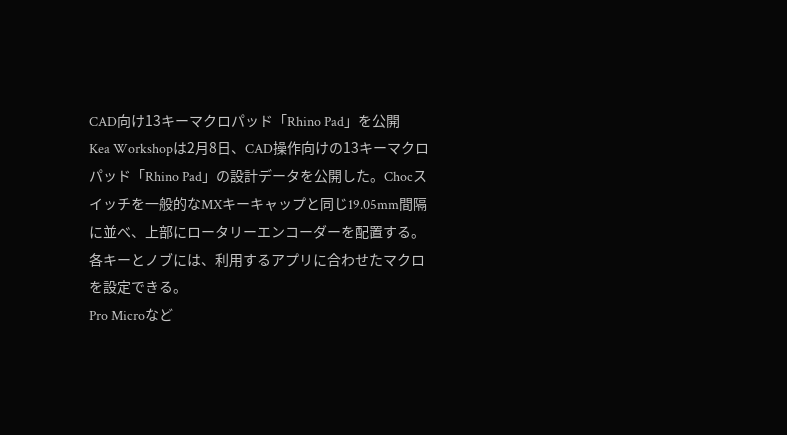CAD向け13キーマクロパッド「Rhino Pad」を公開
Kea Workshopは2月8日、CAD操作向けの13キーマクロパッド「Rhino Pad」の設計データを公開した。Chocスイッチを一般的なMXキーキャップと同じ19.05mm間隔に並べ、上部にロータリーエンコーダーを配置する。各キーとノブには、利用するアプリに合わせたマクロを設定できる。
Pro Microなど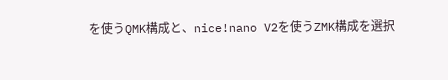を使うQMK構成と、nice!nano V2を使うZMK構成を選択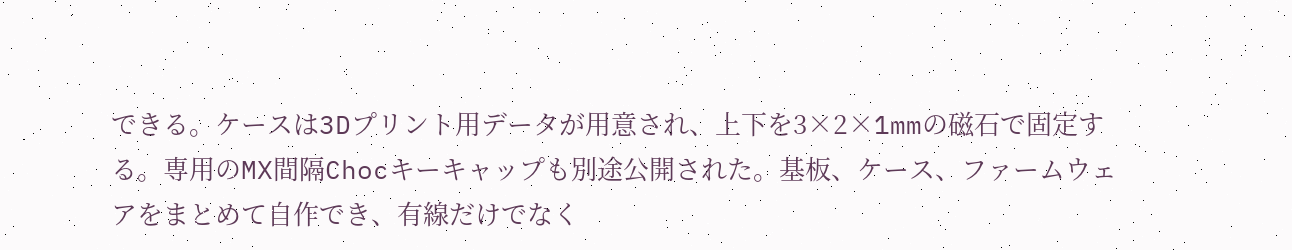できる。ケースは3Dプリント用データが用意され、上下を3×2×1mmの磁石で固定する。専用のMX間隔Chocキーキャップも別途公開された。基板、ケース、ファームウェアをまとめて自作でき、有線だけでなく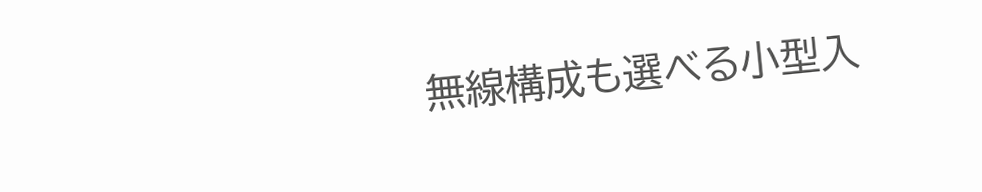無線構成も選べる小型入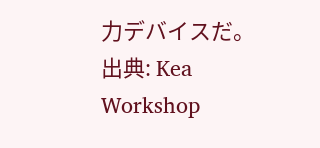力デバイスだ。
出典: Kea Workshop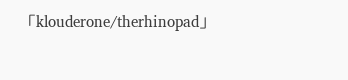「klouderone/therhinopad」